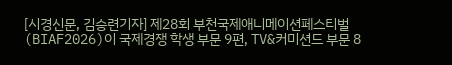[시경신문, 김승련기자] 제28회 부천국제애니메이션페스티벌(BIAF2026)이 국제경쟁 학생 부문 9편, TV&커미션드 부문 8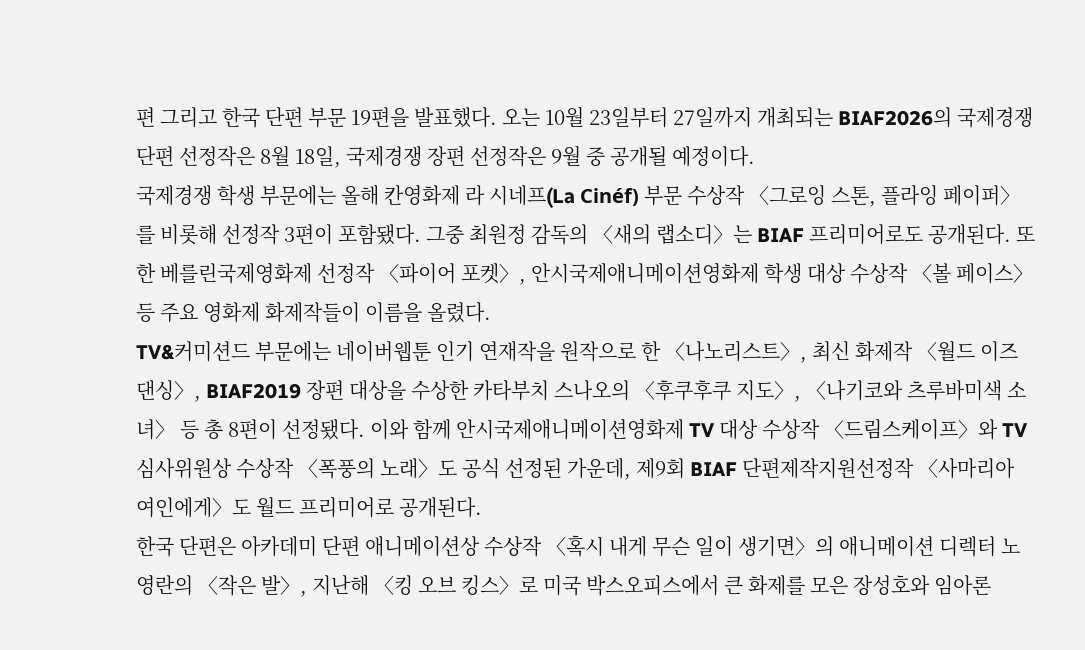편 그리고 한국 단편 부문 19편을 발표했다. 오는 10월 23일부터 27일까지 개최되는 BIAF2026의 국제경쟁 단편 선정작은 8월 18일, 국제경쟁 장편 선정작은 9월 중 공개될 예정이다.
국제경쟁 학생 부문에는 올해 칸영화제 라 시네프(La Cinéf) 부문 수상작 〈그로잉 스톤, 플라잉 페이퍼〉를 비롯해 선정작 3편이 포함됐다. 그중 최원정 감독의 〈새의 랩소디〉는 BIAF 프리미어로도 공개된다. 또한 베를린국제영화제 선정작 〈파이어 포켓〉, 안시국제애니메이션영화제 학생 대상 수상작 〈볼 페이스〉 등 주요 영화제 화제작들이 이름을 올렸다.
TV&커미션드 부문에는 네이버웹툰 인기 연재작을 원작으로 한 〈나노리스트〉, 최신 화제작 〈월드 이즈 댄싱〉, BIAF2019 장편 대상을 수상한 카타부치 스나오의 〈후쿠후쿠 지도〉, 〈나기코와 츠루바미색 소녀〉 등 총 8편이 선정됐다. 이와 함께 안시국제애니메이션영화제 TV 대상 수상작 〈드림스케이프〉와 TV 심사위원상 수상작 〈폭풍의 노래〉도 공식 선정된 가운데, 제9회 BIAF 단편제작지원선정작 〈사마리아 여인에게〉도 월드 프리미어로 공개된다.
한국 단편은 아카데미 단편 애니메이션상 수상작 〈혹시 내게 무슨 일이 생기면〉의 애니메이션 디렉터 노영란의 〈작은 발〉, 지난해 〈킹 오브 킹스〉로 미국 박스오피스에서 큰 화제를 모은 장성호와 임아론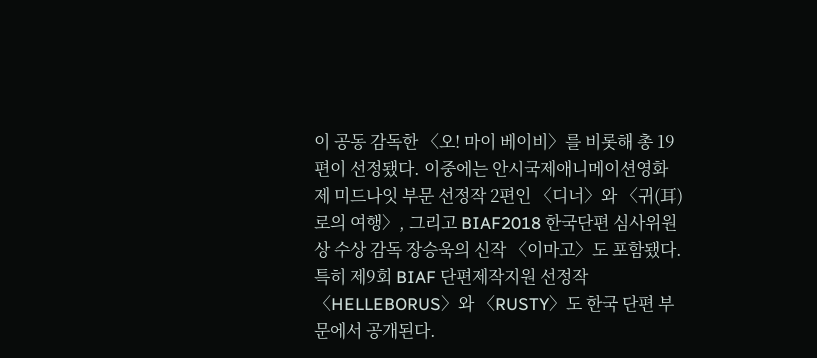이 공동 감독한 〈오! 마이 베이비〉를 비롯해 총 19편이 선정됐다. 이중에는 안시국제애니메이션영화제 미드나잇 부문 선정작 2편인 〈디너〉와 〈귀(耳)로의 여행〉, 그리고 BIAF2018 한국단편 심사위원상 수상 감독 장승욱의 신작 〈이마고〉도 포함됐다.
특히 제9회 BIAF 단편제작지원 선정작 〈HELLEBORUS〉와 〈RUSTY〉도 한국 단편 부문에서 공개된다.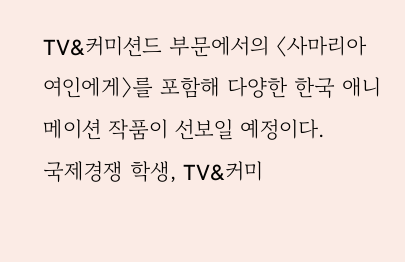TV&커미션드 부문에서의 〈사마리아 여인에게〉를 포함해 다양한 한국 애니메이션 작품이 선보일 예정이다.
국제경쟁 학생, TV&커미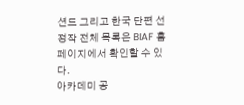션드 그리고 한국 단편 선정작 전체 목록은 BIAF 홈페이지에서 확인할 수 있다.
아카데미 공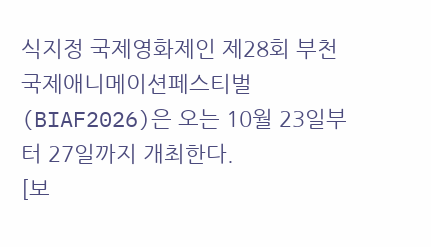식지정 국제영화제인 제28회 부천국제애니메이션페스티벌(BIAF2026)은 오는 10월 23일부터 27일까지 개최한다.
[보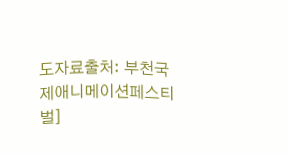도자료출처: 부천국제애니메이션페스티벌]